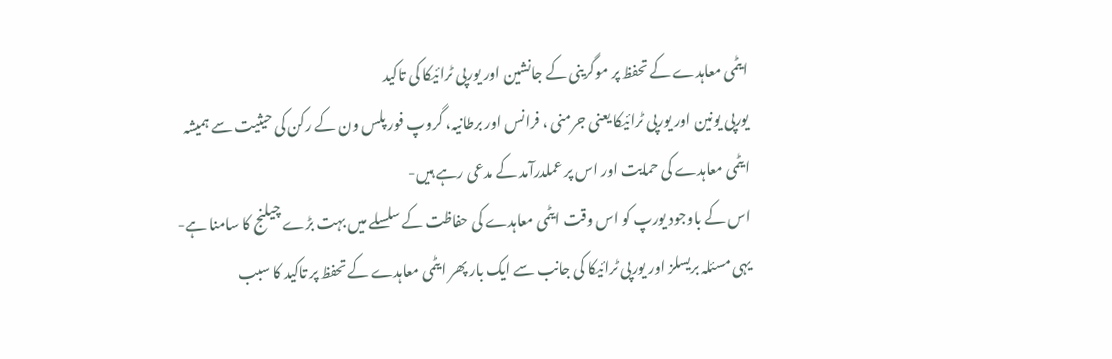ایٹمی معاہدے کے تحفظ پر موگرینی کے جانشین اور یورپی ٹرائیکا کی تاکید
یورپی یونین اور یورپی ٹرائیکا یعنی جرمنی ، فرانس اور برطانیہ، گروپ فور پلس ون کے رکن کی حیثیت سے ہمیشہ ایٹمی معاہدے کی حمایت اور اس پر عملدرآمد کے مدعی رہے ہیں-
اس کے باوجود یورپ کو اس وقت ایٹمی معاہدے کی حفاظت کے سلسلے میں بہت بڑے چیلنج کا سامنا ہے- یہی مسئلہ بریسلز اور یورپی ٹرائیکا کی جانب سے ایک بار پھر ایٹمی معاہدے کے تحفظ پر تاکید کا سبب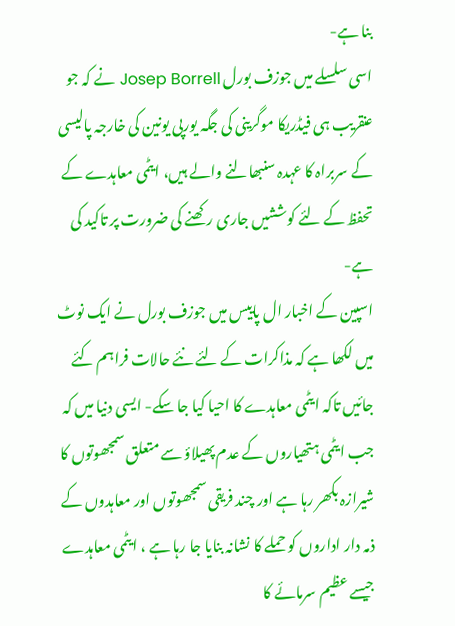بنا ہے-
اسی سلسلے میں جوزف بورل Josep Borrell نے کہ جو عنقریب ہی فیڈریکا موگرینی کی جگہ یورپی یونین کی خارجہ پالیسی کے سربراہ کا عہدہ سنبھالنے والے ہیں، ایٹمی معاہدے کے تحفظ کے لئے کوششیں جاری رکھنے کی ضرورت پر تاکید کی ہے-
اسپین کے اخبار ال پاییس میں جوزف بورل نے ایک نوٹ میں لکھا ہے کہ مذاکرات کے لئے نئے حالات فراہم کئے جائیں تاکہ ایٹمی معاہدے کا احیا کیا جا سکے- ایسی دنیا میں کہ جب ایٹمی ہتھیاروں کے عدم پھیلاؤ سے متعلق سمجھوتوں کا شیرازہ بکھر رہا ہے اور چند فریقی سمجھوتوں اور معاہدوں کے ذمہ دار اداروں کو حملے کا نشانہ بنایا جا رہا ہے ، ایٹمی معاہدے جیسے عظیم سرمائے کا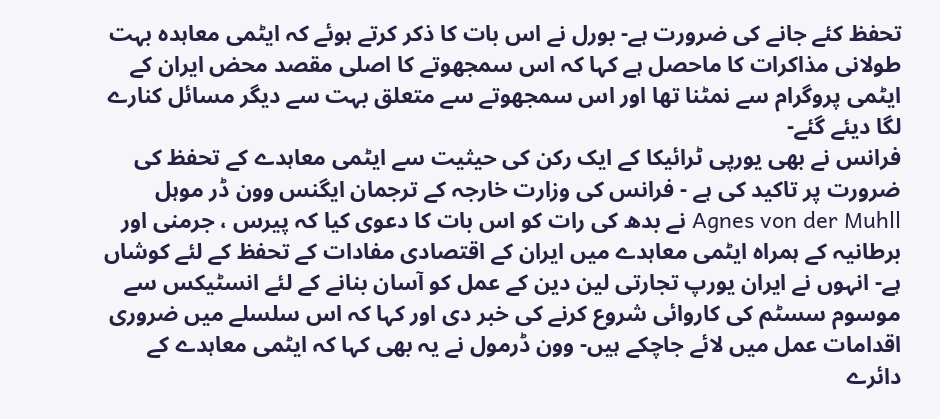تحفظ کئے جانے کی ضرورت ہے- بورل نے اس بات کا ذکر کرتے ہوئے کہ ایٹمی معاہدہ بہت طولانی مذاکرات کا ماحصل ہے کہا کہ اس سمجھوتے کا اصلی مقصد محض ایران کے ایٹمی پروگرام سے نمٹنا تھا اور اس سمجھوتے سے متعلق بہت سے دیگر مسائل کنارے لگا دیئے گئے-
فرانس نے بھی یورپی ٹرائیکا کے ایک رکن کی حیثیت سے ایٹمی معاہدے کے تحفظ کی ضرورت پر تاکید کی ہے - فرانس کی وزارت خارجہ کے ترجمان ایگنس وون ڈر موہل Agnes von der Muhll نے بدھ کی رات کو اس بات کا دعوی کیا کہ پیرس ، جرمنی اور برطانیہ کے ہمراہ ایٹمی معاہدے میں ایران کے اقتصادی مفادات کے تحفظ کے لئے کوشاں ہے- انہوں نے ایران یورپ تجارتی لین دین کے عمل کو آسان بنانے کے لئے انسٹیکس سے موسوم سسٹم کی کاروائی شروع کرنے کی خبر دی اور کہا کہ اس سلسلے میں ضروری اقدامات عمل میں لائے جاچکے ہیں- وون ڈرمول نے یہ بھی کہا کہ ایٹمی معاہدے کے دائرے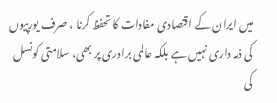میں ایران کے اقتصادی مفادات کا تحفظ کرنا ، صرف یورپیوں کی ذمہ داری نہیں ہے بلکہ عالمی برادری پر بھی، سلامتی کونسل کی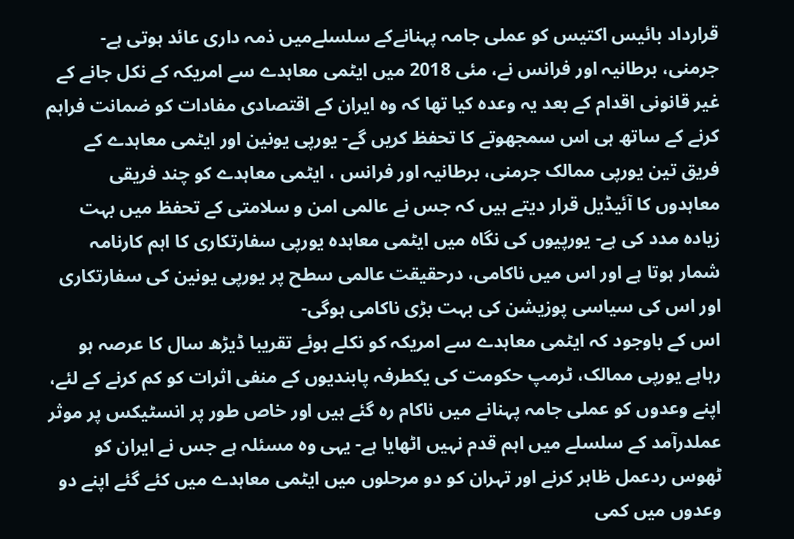قرارداد بائیس اکتیس کو عملی جامہ پہنانےکے سلسلےمیں ذمہ داری عائد ہوتی ہے-
جرمنی، برطانیہ اور فرانس نے، مئی 2018 میں ایٹمی معاہدے سے امریکہ کے نکل جانے کے غیر قانونی اقدام کے بعد یہ وعدہ کیا تھا کہ وہ ایران کے اقتصادی مفادات کو ضمانت فراہم کرنے کے ساتھ ہی اس سمجھوتے کا تحفظ کریں گے- یورپی یونین اور ایٹمی معاہدے کے فریق تین یورپی ممالک جرمنی، برطانیہ اور فرانس ، ایٹمی معاہدے کو چند فریقی معاہدوں کا آئیڈیل قرار دیتے ہیں کہ جس نے عالمی امن و سلامتی کے تحفظ میں بہت زیادہ مدد کی ہے- یورپیوں کی نگاہ میں ایٹمی معاہدہ یورپی سفارتکاری کا اہم کارنامہ شمار ہوتا ہے اور اس میں ناکامی، درحقیقت عالمی سطح پر یورپی یونین کی سفارتکاری اور اس کی سیاسی پوزیشن کی بہت بڑی ناکامی ہوگی-
اس کے باوجود کہ ایٹمی معاہدے سے امریکہ کو نکلے ہوئے تقریبا ڈیڑھ سال کا عرصہ ہو رہاہے یورپی ممالک، ٹرمپ حکومت کی یکطرفہ پابندیوں کے منفی اثرات کو کم کرنے کے لئے، اپنے وعدوں کو عملی جامہ پہنانے میں ناکام رہ گئے ہیں اور خاص طور پر انسٹیکس پر موثر عملدرآمد کے سلسلے میں اہم قدم نہیں اٹھایا ہے- یہی وہ مسئلہ ہے جس نے ایران کو ٹھوس ردعمل ظاہر کرنے اور تہران کو دو مرحلوں میں ایٹمی معاہدے میں کئے گئے اپنے دو وعدوں میں کمی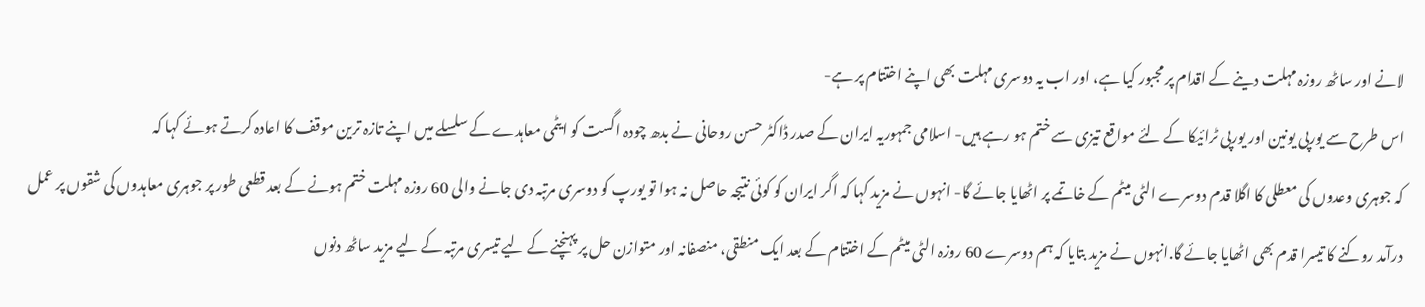لانے اور ساٹھ روزہ مہلت دینے کے اقدام پر مجبور کیا ہے، اور اب یہ دوسری مہلت بھی اپنے اختتام پر ہے-
اس طرح سے یورپی یونین اور یورپی ٹرائیکا کے لئے مواقع تیزی سے ختم ہو رہے ہیں- اسلامی جمہوریہ ایران کے صدر ڈاکٹر حسن روحانی نے بدھ چودہ اگست کو ایٹمی معاہدے کے سلسلے میں اپنے تازہ ترین موقف کا اعادہ کرتے ہوئے کہا کہ
کہ جوہری وعدوں کی معطلی کا اگلا قدم دوسرے الٹی میٹم کے خاتمے پر اٹھایا جائے گا- انہوں نے مزید کہا کہ اگر ایران کو کوئی نتیجہ حاصل نہ ہوا تو یورپ کو دوسری مرتبہ دی جانے والی 60 روزہ مہلت ختم ہونے کے بعد قطعی طور پر جوہری معاہدوں کی شقوں پر عمل درآمد روکنے کا تیسرا قدم بھی اٹھایا جائے گا.انہوں نے مزید بتایا کہ ہم دوسرے 60 روزہ الٹی میٹم کے اختتام کے بعد ایک منطقی، منصفانہ اور متوازن حل پر پہنچنے کے لیے تیسری مرتبہ کے لیے مزید ساٹھ دنوں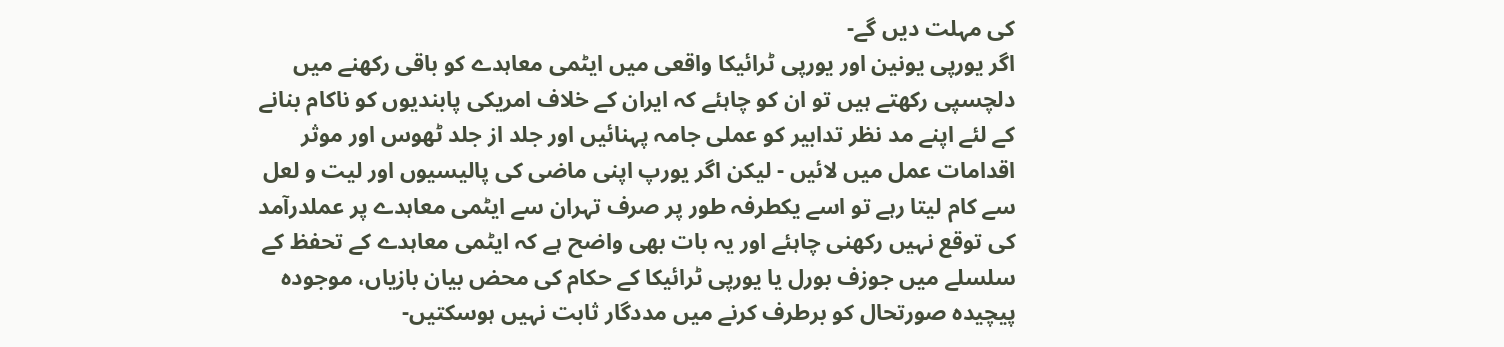کی مہلت دیں گے-
اگر یورپی یونین اور یورپی ٹرائیکا واقعی میں ایٹمی معاہدے کو باقی رکھنے میں دلچسپی رکھتے ہیں تو ان کو چاہئے کہ ایران کے خلاف امریکی پابندیوں کو ناکام بنانے کے لئے اپنے مد نظر تدابیر کو عملی جامہ پہنائیں اور جلد از جلد ٹھوس اور موثر اقدامات عمل میں لائیں - لیکن اگر یورپ اپنی ماضی کی پالیسیوں اور لیت و لعل سے کام لیتا رہے تو اسے یکطرفہ طور پر صرف تہران سے ایٹمی معاہدے پر عملدرآمد کی توقع نہیں رکھنی چاہئے اور یہ بات بھی واضح ہے کہ ایٹمی معاہدے کے تحفظ کے سلسلے میں جوزف بورل یا یورپی ٹرائیکا کے حکام کی محض بیان بازیاں، موجودہ پیچیدہ صورتحال کو برطرف کرنے میں مددگار ثابت نہیں ہوسکتیں-